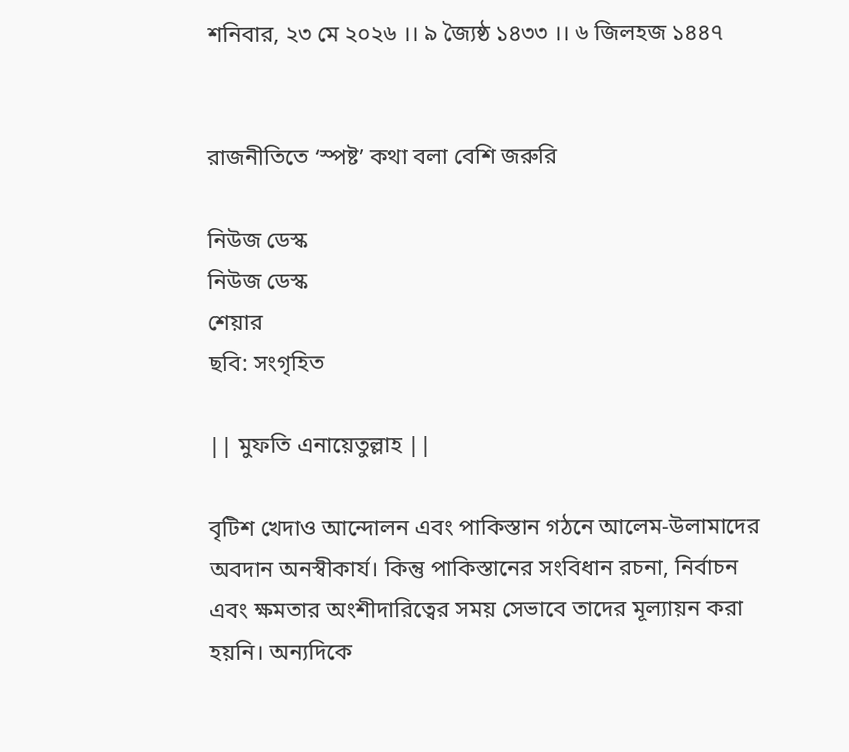শনিবার, ২৩ মে ২০২৬ ।। ৯ জ্যৈষ্ঠ ১৪৩৩ ।। ৬ জিলহজ ১৪৪৭


রাজনীতিতে ‘স্পষ্ট’ কথা বলা বেশি জরুরি

নিউজ ডেস্ক
নিউজ ডেস্ক
শেয়ার
ছবি: সংগৃহিত

|| মুফতি এনায়েতুল্লাহ ||

বৃটিশ খেদাও আন্দোলন এবং পাকিস্তান গঠনে আলেম-উলামাদের অবদান অনস্বীকার্য। কিন্তু পাকিস্তানের সংবিধান রচনা, নির্বাচন এবং ক্ষমতার অংশীদারিত্বের সময় সেভাবে তাদের মূল্যায়ন করা হয়নি। অন্যদিকে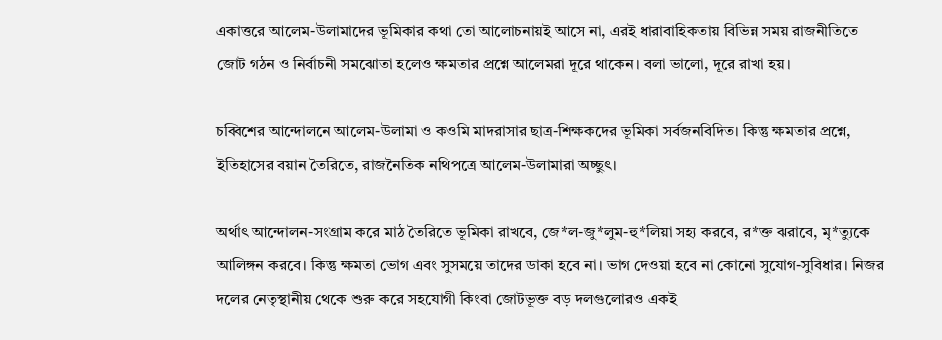একাত্তরে আলেম-উলামাদের ভূমিকার কথা তো আলোচনায়ই আসে না, এরই ধারাবাহিকতায় বিভিন্ন সময় রাজনীতিতে জোট গঠন ও নির্বাচনী সমঝোতা হলেও ক্ষমতার প্রশ্নে আলেমরা দূরে থাকেন। বলা ভালো, দূরে রাখা হয়।

চব্বিশের আন্দোলনে আলেম-উলামা ও কওমি মাদরাসার ছাত্র-শিক্ষকদের ভূমিকা সর্বজনবিদিত। কিন্তু ক্ষমতার প্রশ্নে, ইতিহাসের বয়ান তৈরিতে, রাজনৈতিক নথিপত্রে আলেম-উলামারা অচ্ছুৎ।

অর্থাৎ আন্দোলন-সংগ্রাম করে মাঠ তৈরিতে ভূমিকা রাখবে, জে*ল-জু*লুম-হু*লিয়া সহ্য করবে, র*ক্ত ঝরাবে, মৃ*ত্যুকে আলিঙ্গন করবে। কিন্তু ক্ষমতা ভোগ এবং সুসময়ে তাদের ডাকা হবে না। ভাগ দেওয়া হবে না কোনো সুযোগ-সুবিধার। নিজর দলের নেতৃস্থানীয় থেকে শুরু করে সহযোগী কিংবা জোটভূক্ত বড় দলগুলোরও একই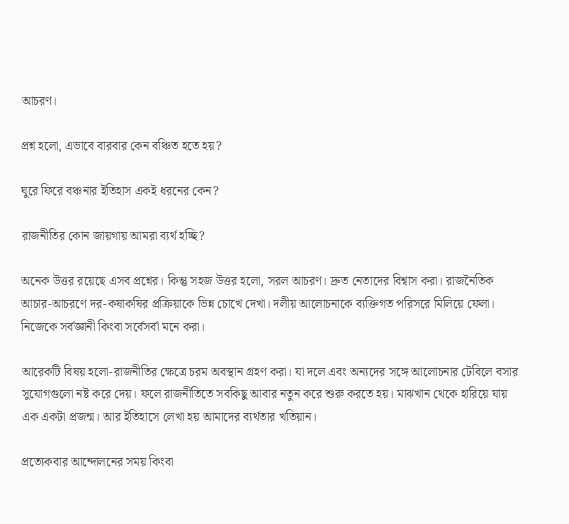আচরণ।

প্রশ্ন হলো, এভাবে বারবার কেন বঞ্চিত হতে হয়?

ঘুরে ফিরে বঞ্চনার ইতিহাস একই ধরনের কেন?

রাজনীতির কোন জায়গায় আমরা ব্যর্থ হচ্ছি?

অনেক উত্তর রয়েছে এসব প্রশ্নের। কিন্তু সহজ উত্তর হলো, সরল আচরণ। দ্রুত নেতাদের বিশ্বাস করা। রাজনৈতিক আচার-আচরণে দর-কষাকষির প্রক্রিয়াকে ভিন্ন চোখে দেখা। দলীয় আলোচনাকে ব্যক্তিগত পরিসরে মিলিয়ে ফেলা। নিজেকে সর্বজ্ঞানী কিংবা সর্বেসর্বা মনে করা।

আরেকটি বিষয় হলো-রাজনীতির ক্ষেত্রে চরম অবস্থান গ্রহণ করা। যা দলে এবং অন্যদের সঙ্গে আলোচনার টেবিলে বসার সুযোগগুলো নষ্ট করে দেয়। ফলে রাজনীতিতে সবকিছু আবার নতুন করে শুরু করতে হয়। মাঝখান থেকে হারিয়ে যায় এক একটা প্রজন্ম। আর ইতিহাসে লেখা হয় আমাদের ব্যর্থতার খতিয়ান।

প্রত্যেকবার আন্দোলনের সময় কিংবা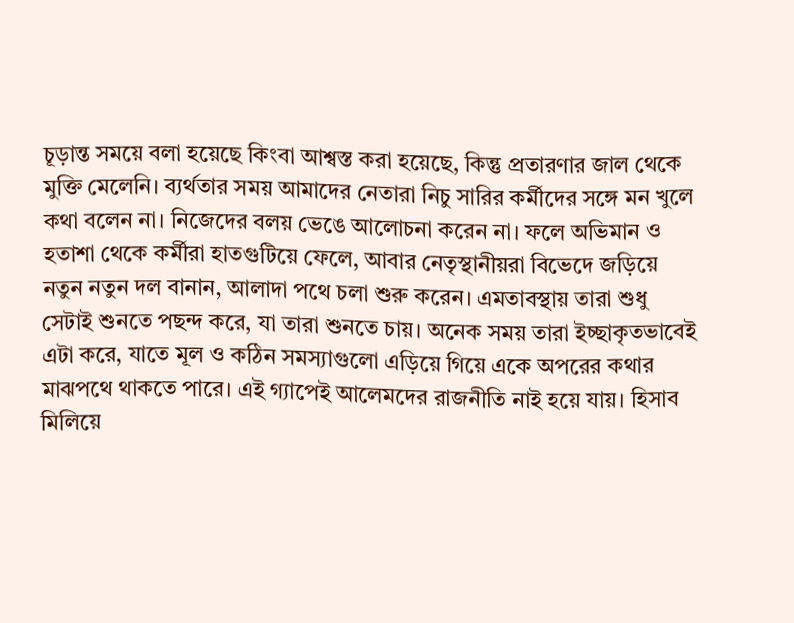চূড়ান্ত সময়ে বলা হয়েছে কিংবা আশ্বস্ত করা হয়েছে, কিন্তু প্রতারণার জাল থেকে মুক্তি মেলেনি। ব্যর্থতার সময় আমাদের নেতারা নিচু সারির কর্মীদের সঙ্গে মন খুলে কথা বলেন না। নিজেদের বলয় ভেঙে আলোচনা করেন না। ফলে অভিমান ও হতাশা থেকে কর্মীরা হাতগুটিয়ে ফেলে, আবার নেতৃস্থানীয়রা বিভেদে জড়িয়ে নতুন নতুন দল বানান, আলাদা পথে চলা শুরু করেন। এমতাবস্থায় তারা শুধু সেটাই শুনতে পছন্দ করে, যা তারা শুনতে চায়। অনেক সময় তারা ইচ্ছাকৃতভাবেই এটা করে, যাতে মূল ও কঠিন সমস্যাগুলো এড়িয়ে গিয়ে একে অপরের কথার মাঝপথে থাকতে পারে। এই গ্যাপেই আলেমদের রাজনীতি নাই হয়ে যায়। হিসাব মিলিয়ে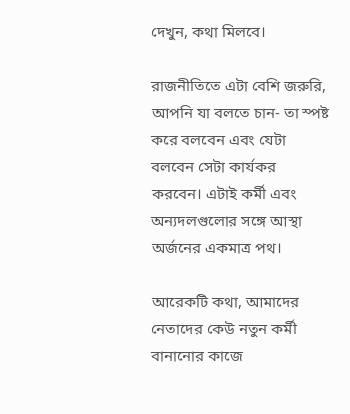দেখুন, কথা মিলবে।

রাজনীতিতে এটা বেশি জরুরি, আপনি যা বলতে চান- তা স্পষ্ট করে বলবেন এবং যেটা বলবেন সেটা কার্যকর করবেন। এটাই কর্মী এবং অন্যদলগুলোর সঙ্গে আস্থা অর্জনের একমাত্র পথ।

আরেকটি কথা, আমাদের নেতাদের কেউ নতুন কর্মী বানানোর কাজে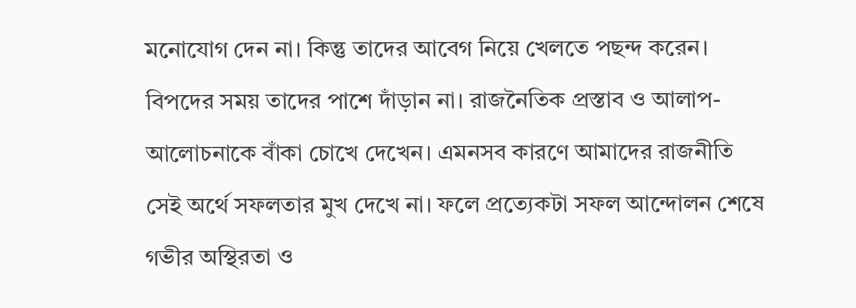মনোযোগ দেন না। কিন্তু তাদের আবেগ নিয়ে খেলতে পছন্দ করেন। বিপদের সময় তাদের পাশে দাঁড়ান না। রাজনৈতিক প্রস্তাব ও আলাপ-আলোচনাকে বাঁকা চোখে দেখেন। এমনসব কারণে আমাদের রাজনীতি সেই অর্থে সফলতার মুখ দেখে না। ফলে প্রত্যেকটা সফল আন্দোলন শেষে গভীর অস্থিরতা ও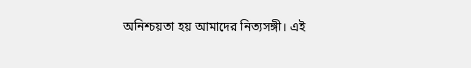অনিশ্চয়তা হয় আমাদের নিত্যসঙ্গী। এই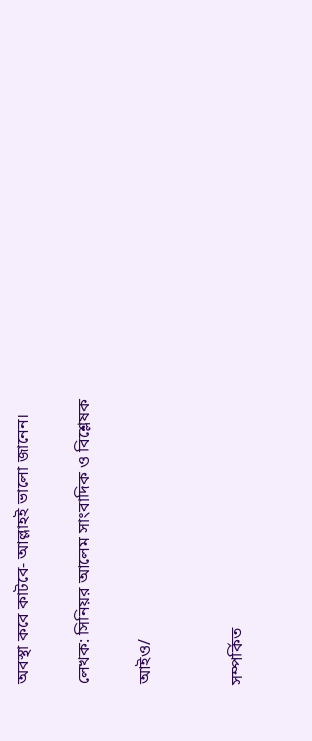অবস্থা কবে কাটবে- আল্লাহই ভালো জানেন।

লেখক: সিনিয়র আলেম সাংবাদিক ও বিশ্লেষক

আইও/


সম্পর্কিত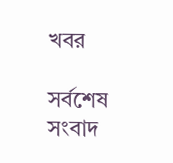খবর

সর্বশেষ সংবাদ